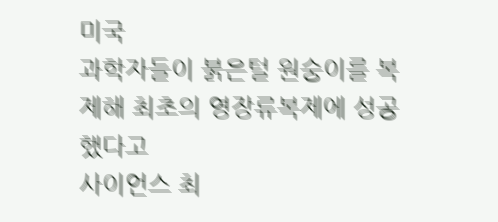미국
과학자들이 붉은털 원숭이를 복제해 최초의 영장류복제에 성공했다고
사이언스 최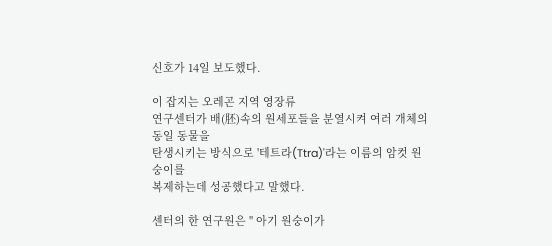신호가 14일 보도했다.

이 잡지는 오레곤 지역 영장류
연구센터가 배(胚)속의 원세포들을 분열시켜 여러 개체의 동일 동물을
탄생시키는 방식으로 '테트라(Ttra)'라는 이름의 암컷 원숭이를
복제하는데 성공했다고 말했다.

센터의 한 연구원은 " 아기 원숭이가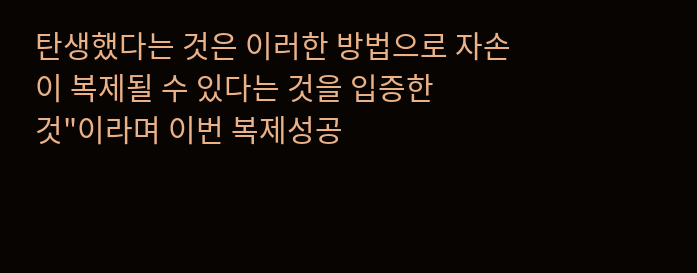탄생했다는 것은 이러한 방법으로 자손이 복제될 수 있다는 것을 입증한
것"이라며 이번 복제성공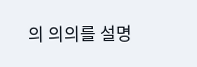의 의의를 설명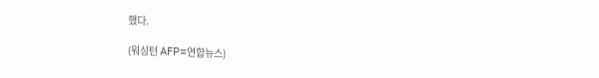했다.

(워싱턴 AFP=연합뉴스)